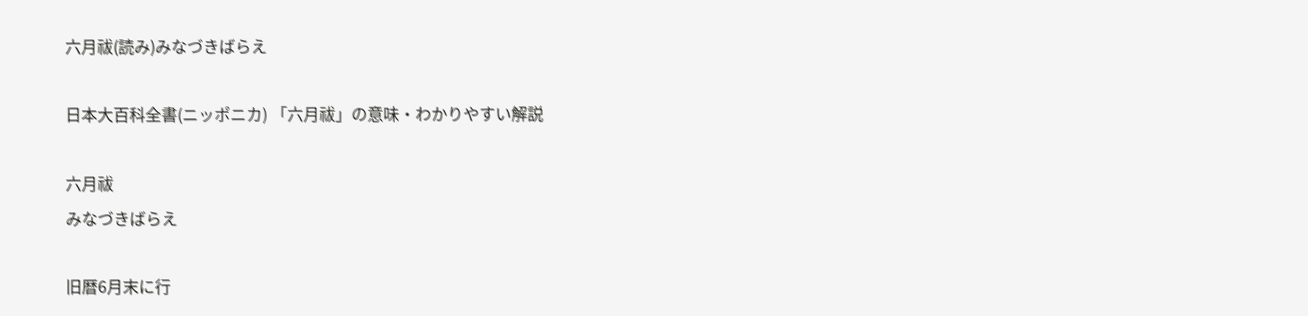六月祓(読み)みなづきばらえ

日本大百科全書(ニッポニカ) 「六月祓」の意味・わかりやすい解説

六月祓
みなづきばらえ

旧暦6月末に行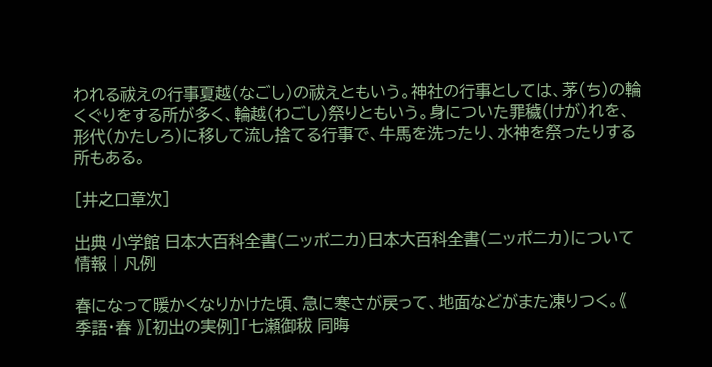われる祓えの行事夏越(なごし)の祓えともいう。神社の行事としては、茅(ち)の輪くぐりをする所が多く、輪越(わごし)祭りともいう。身についた罪穢(けが)れを、形代(かたしろ)に移して流し捨てる行事で、牛馬を洗ったり、水神を祭ったりする所もある。

[井之口章次]

出典 小学館 日本大百科全書(ニッポニカ)日本大百科全書(ニッポニカ)について 情報 | 凡例

春になって暖かくなりかけた頃、急に寒さが戻って、地面などがまた凍りつく。《 季語・春 》[初出の実例]「七瀬御秡 同晦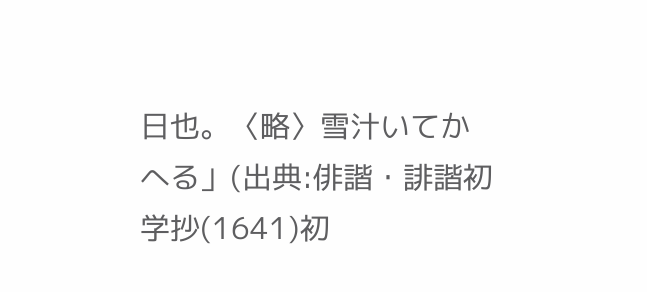日也。〈略〉雪汁いてかへる」(出典:俳諧・誹諧初学抄(1641)初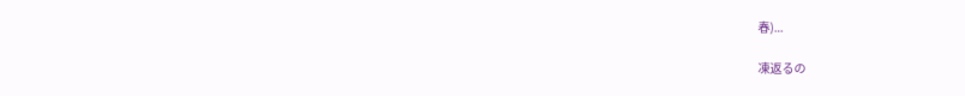春)...

凍返るの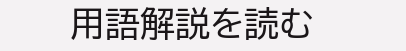用語解説を読む